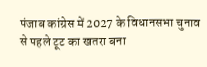पंजाब कांग्रेस में 2027 के विधानसभा चुनाव से पहले टूट का खतरा बना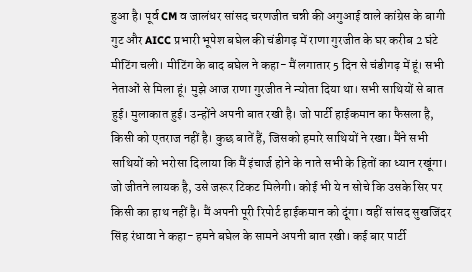हुआ है। पूर्व CM व जालंधर सांसद चरणजीत चन्नी की अगुआई वाले कांग्रेस के बागी गुट और AICC प्रभारी भूपेश बघेल की चंडीगढ़ में राणा गुरजीत के घर करीब 2 घंटे मीटिंग चली। मीटिंग के बाद बघेल ने कहा- मैं लगातार 5 दिन से चंडीगढ़ में हूं। सभी नेताओं से मिला हूं। मुझे आज राणा गुरजीत ने न्योता दिया था। सभी साथियों से बात हुई। मुलाकात हुई। उन्होंने अपनी बात रखी है। जो पार्टी हाईकमान का फैसला है, किसी को एतराज नहीं है। कुछ बातें हैं, जिसको हमारे साथियों ने रखा। मैंने सभी साथियों को भरोसा दिलाया कि मैं इंचार्ज होने के नाते सभी के हितों का ध्यान रखूंगा। जो जीतने लायक है, उसे जरूर टिकट मिलेगी। कोई भी ये न सोचे कि उसके सिर पर किसी का हाथ नहीं है। मैं अपनी पूरी रिपोर्ट हाईकमान को दूंगा। वहीं सांसद सुखजिंदर सिंह रंधावा ने कहा- हमने बघेल के सामने अपनी बात रखी। कई बार पार्टी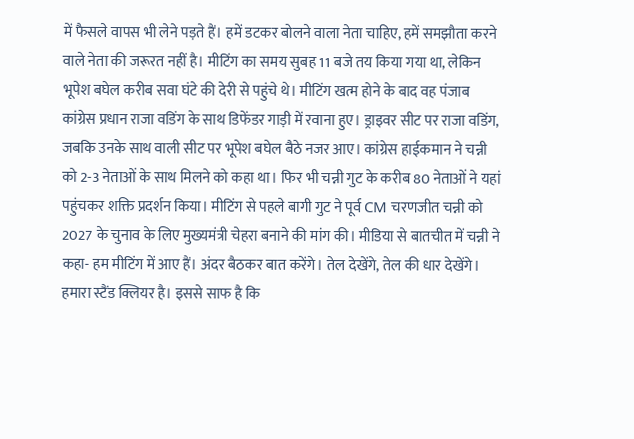में फैसले वापस भी लेने पड़ते हैं। हमें डटकर बोलने वाला नेता चाहिए, हमें समझौता करने वाले नेता की जरूरत नहीं है। मीटिंग का समय सुबह 11 बजे तय किया गया था, लेकिन भूपेश बघेल करीब सवा घंटे की देरी से पहुंचे थे। मीटिंग खत्म होने के बाद वह पंजाब कांग्रेस प्रधान राजा वडिंग के साथ डिफेंडर गाड़ी में रवाना हुए। ड्राइवर सीट पर राजा वडिंग, जबकि उनके साथ वाली सीट पर भूपेश बघेल बैठे नजर आए। कांग्रेस हाईकमान ने चन्नी को 2-3 नेताओं के साथ मिलने को कहा था। फिर भी चन्नी गुट के करीब 80 नेताओं ने यहां पहुंचकर शक्ति प्रदर्शन किया। मीटिंग से पहले बागी गुट ने पूर्व CM चरणजीत चन्नी को 2027 के चुनाव के लिए मुख्यमंत्री चेहरा बनाने की मांग की। मीडिया से बातचीत में चन्नी ने कहा- हम मीटिंग में आए हैं। अंदर बैठकर बात करेंगे। तेल देखेंगे, तेल की धार देखेंगे। हमारा स्टैंड क्लियर है। इससे साफ है कि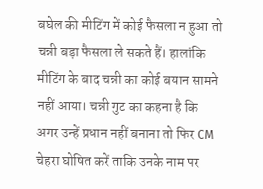बघेल की मीटिंग में कोई फैसला न हुआ तो चन्नी बड़ा फैसला ले सकते हैं। हालांकि मीटिंग के बाद चन्नी का कोई बयान सामने नहीं आया। चन्नी गुट का कहना है कि अगर उन्हें प्रधान नहीं बनाना तो फिर CM चेहरा घोषित करें ताकि उनके नाम पर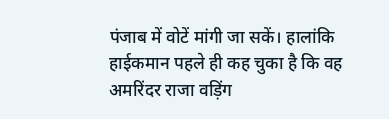पंजाब में वोटें मांगी जा सकें। हालांकि हाईकमान पहले ही कह चुका है कि वह अमरिंदर राजा वड़िंग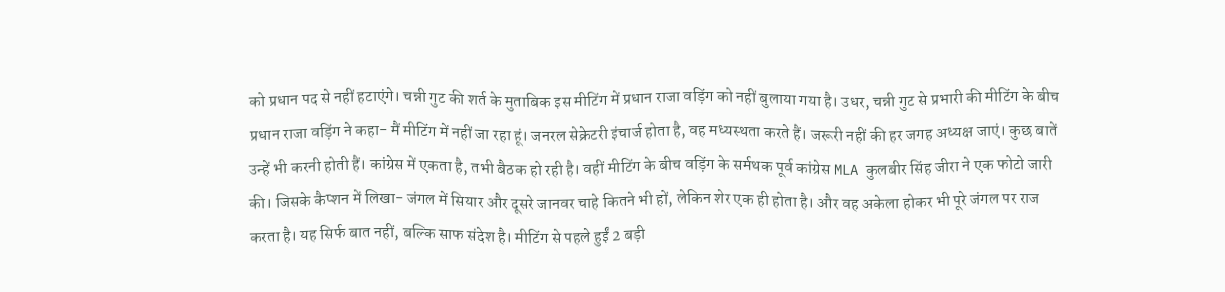को प्रधान पद से नहीं हटाएंगे। चन्नी गुट की शर्त के मुताबिक इस मीटिंग में प्रधान राजा वड़िंग को नहीं बुलाया गया है। उधर, चन्नी गुट से प्रभारी की मीटिंग के बीच प्रधान राजा वड़िंग ने कहा- मैं मीटिंग में नहीं जा रहा हूं। जनरल सेक्रेटरी इंचार्ज होता है, वह मध्यस्थता करते हैं। जरूरी नहीं की हर जगह अध्यक्ष जाएं। कुछ बातें उन्हें भी करनी होती हैं। कांग्रेस में एकता है, तभी बैठक हो रही है। वहीं मीटिंग के बीच वड़िंग के सर्मथक पूर्व कांग्रेस MLA कुलबीर सिंह जीरा ने एक फोटो जारी की। जिसके कैप्शन में लिखा- जंगल में सियार और दूसरे जानवर चाहे कितने भी हों, लेकिन शेर एक ही होता है। और वह अकेला होकर भी पूरे जंगल पर राज करता है। यह सिर्फ बात नहीं, बल्कि साफ संदेश है। मीटिंग से पहले हुईं 2 बड़ी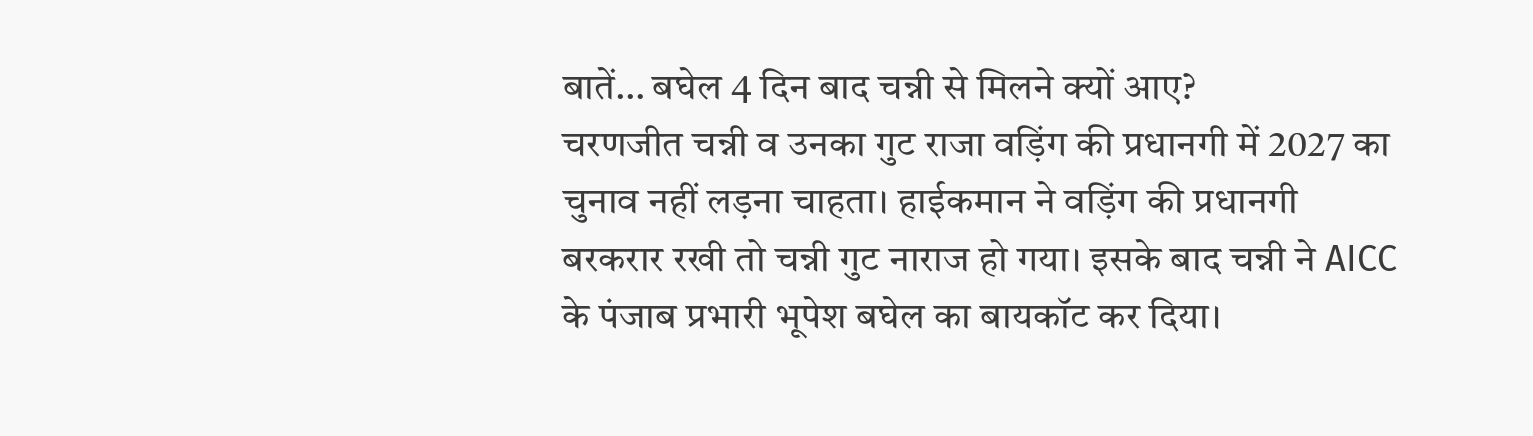बातें… बघेल 4 दिन बाद चन्नी से मिलने क्यों आए?
चरणजीत चन्नी व उनका गुट राजा वड़िंग की प्रधानगी में 2027 का चुनाव नहीं लड़ना चाहता। हाईकमान ने वड़िंग की प्रधानगी बरकरार रखी तो चन्नी गुट नाराज हो गया। इसके बाद चन्नी ने AICC के पंजाब प्रभारी भूपेश बघेल का बायकॉट कर दिया।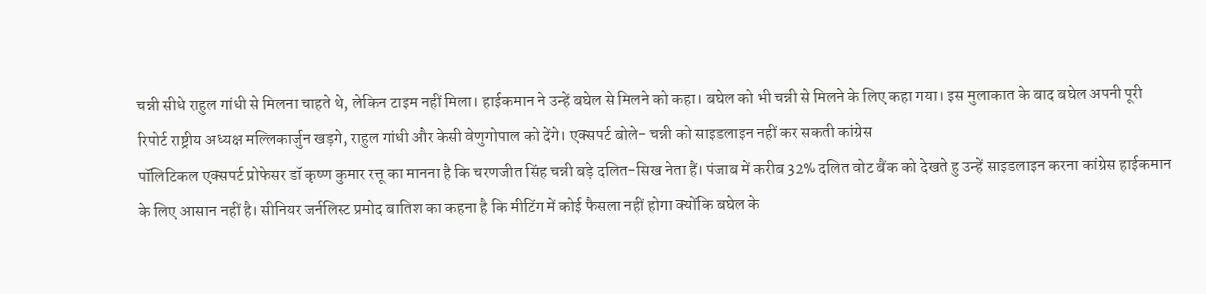चन्नी सीधे राहुल गांधी से मिलना चाहते थे, लेकिन टाइम नहीं मिला। हाईकमान ने उन्हें बघेल से मिलने को कहा। बघेल को भी चन्नी से मिलने के लिए कहा गया। इस मुलाकात के बाद बघेल अपनी पूरी रिपोर्ट राष्ट्रीय अध्यक्ष मल्लिकार्जुन खड़गे, राहुल गांधी और केसी वेणुगोपाल को देंगे। एक्सपर्ट बोले- चन्नी को साइडलाइन नहीं कर सकती कांग्रेस
पॉलिटिकल एक्सपर्ट प्रोफेसर डॉ कृष्ण कुमार रत्तू का मानना है कि चरणजीत सिंह चन्नी बड़े दलित-सिख नेता हैं। पंजाब में करीब 32% दलित वोट बैंक को देखते हु उन्हें साइडलाइन करना कांग्रेस हाईकमान के लिए आसान नहीं है। सीनियर जर्नलिस्ट प्रमोद बातिश का कहना है कि मीटिंग में कोई फैसला नहीं होगा क्योंकि बघेल के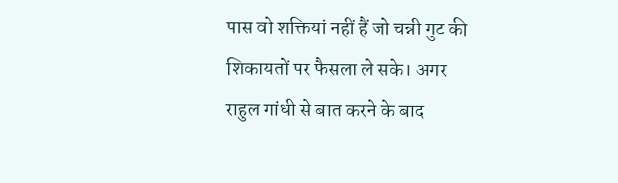पास वो शक्तियां नहीं हैं जो चन्नी गुट की शिकायतों पर फैसला ले सके। अगर राहुल गांधी से बात करने के बाद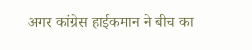अगर कांग्रेस हाईकमान ने बीच का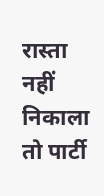रास्ता नहीं निकाला तो पार्टी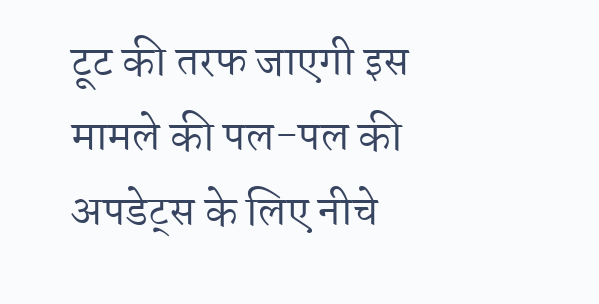टूट की तरफ जाएगी इस मामले की पल-पल की अपडेट्स के लिए नीचे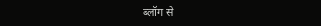ब्लॉग से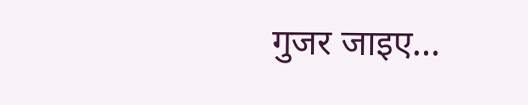गुजर जाइए…